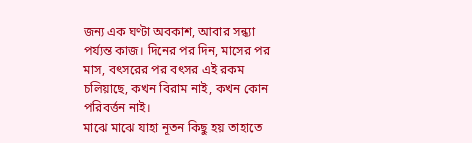জন্য এক ঘণ্টা অবকাশ, আবার সন্ধ্যা পর্য্যন্ত কাজ। দিনের পর দিন, মাসের পর মাস, বৎসরের পর বৎসর এই রকম চলিয়াছে, কখন বিরাম নাই, কখন কোন পরিবর্ত্তন নাই।
মাঝে মাঝে যাহা নূতন কিছু হয় তাহাতে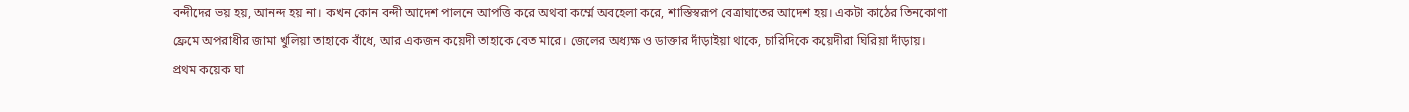বন্দীদের ভয় হয়, আনন্দ হয় না। কখন কোন বন্দী আদেশ পালনে আপত্তি করে অথবা কর্ম্মে অবহেলা করে, শাস্তিস্বরূপ বেত্রাঘাতের আদেশ হয়। একটা কাঠের তিনকোণা ফ্রেমে অপরাধীর জামা খুলিয়া তাহাকে বাঁধে, আর একজন কয়েদী তাহাকে বেত মারে। জেলের অধ্যক্ষ ও ডাক্তার দাঁড়াইয়া থাকে, চারিদিকে কয়েদীরা ঘিরিয়া দাঁড়ায়। প্রথম কয়েক ঘা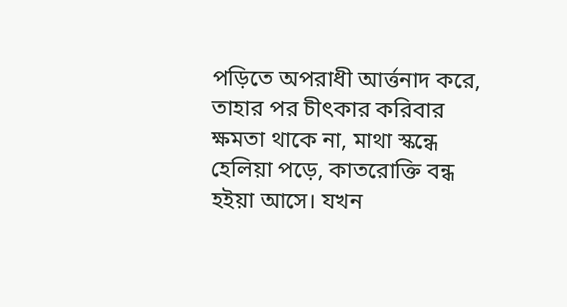পড়িতে অপরাধী আর্ত্তনাদ করে, তাহার পর চীৎকার করিবার ক্ষমতা থাকে না, মাথা স্কন্ধে হেলিয়া পড়ে, কাতরোক্তি বন্ধ হইয়া আসে। যখন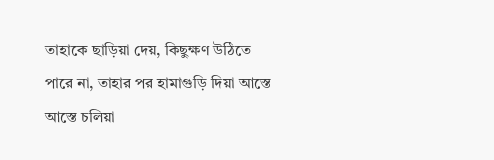তাহাকে ছাড়িয়া দেয়, কিছুক্ষণ উঠিতে পারে না, তাহার পর হামাগুড়ি দিয়া আস্তে আস্তে চলিয়া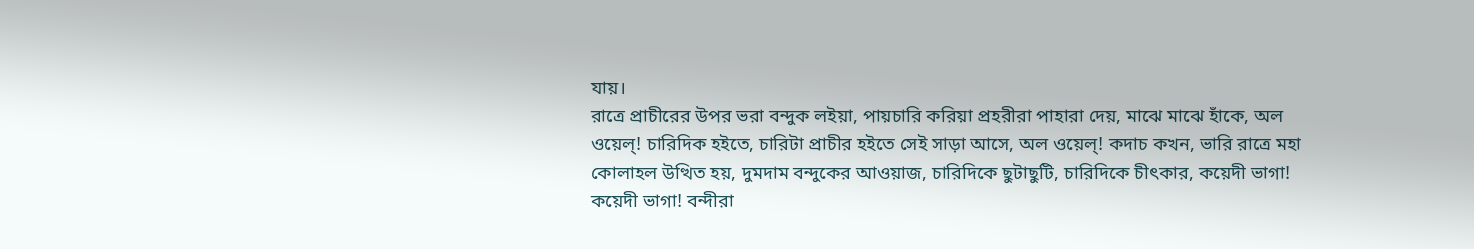যায়।
রাত্রে প্রাচীরের উপর ভরা বন্দুক লইয়া, পায়চারি করিয়া প্রহরীরা পাহারা দেয়, মাঝে মাঝে হাঁকে, অল ওয়েল্! চারিদিক হইতে, চারিটা প্রাচীর হইতে সেই সাড়া আসে, অল ওয়েল্! কদাচ কখন, ভারি রাত্রে মহা কোলাহল উত্থিত হয়, দুমদাম বন্দুকের আওয়াজ, চারিদিকে ছুটাছুটি, চারিদিকে চীৎকার, কয়েদী ভাগা! কয়েদী ভাগা! বন্দীরা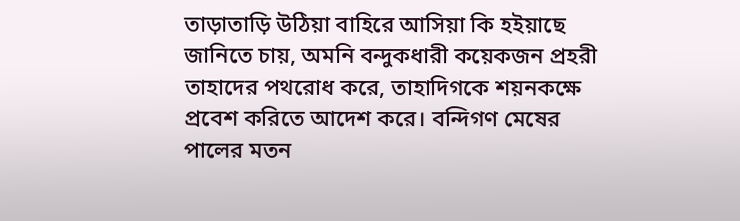তাড়াতাড়ি উঠিয়া বাহিরে আসিয়া কি হইয়াছে জানিতে চায়, অমনি বন্দুকধারী কয়েকজন প্রহরী তাহাদের পথরোধ করে, তাহাদিগকে শয়নকক্ষে প্রবেশ করিতে আদেশ করে। বন্দিগণ মেষের পালের মতন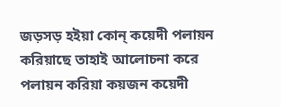জড়সড় হইয়া কোন্ কয়েদী পলায়ন করিয়াছে তাহাই আলোচনা করে
পলায়ন করিয়া কয়জন কয়েদী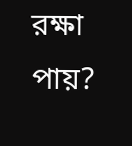রক্ষা পায়?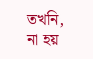তখনি, না হয়